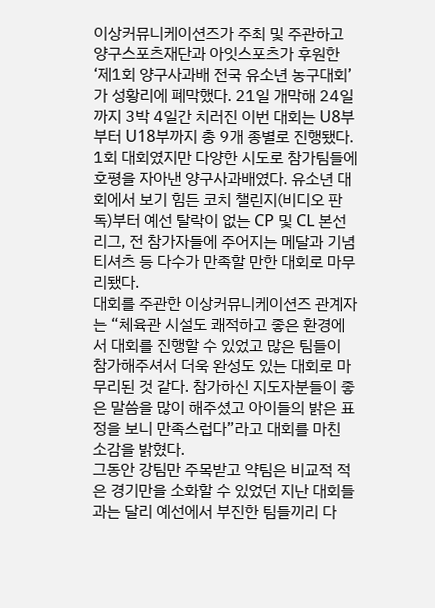이상커뮤니케이션즈가 주최 및 주관하고 양구스포츠재단과 아잇스포츠가 후원한 ‘제1회 양구사과배 전국 유소년 농구대회’가 성황리에 폐막했다. 21일 개막해 24일까지 3박 4일간 치러진 이번 대회는 U8부부터 U18부까지 총 9개 종별로 진행됐다.
1회 대회였지만 다양한 시도로 참가팀들에 호평을 자아낸 양구사과배였다. 유소년 대회에서 보기 힘든 코치 챌린지(비디오 판독)부터 예선 탈락이 없는 CP 및 CL 본선 리그, 전 참가자들에 주어지는 메달과 기념 티셔츠 등 다수가 만족할 만한 대회로 마무리됐다.
대회를 주관한 이상커뮤니케이션즈 관계자는 “체육관 시설도 쾌적하고 좋은 환경에서 대회를 진행할 수 있었고 많은 팀들이 참가해주셔서 더욱 완성도 있는 대회로 마무리된 것 같다. 참가하신 지도자분들이 좋은 말씀을 많이 해주셨고 아이들의 밝은 표정을 보니 만족스럽다”라고 대회를 마친 소감을 밝혔다.
그동안 강팀만 주목받고 약팀은 비교적 적은 경기만을 소화할 수 있었던 지난 대회들과는 달리 예선에서 부진한 팀들끼리 다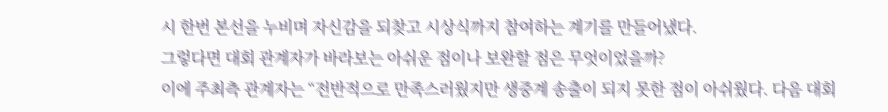시 한번 본선을 누비며 자신감을 되찾고 시상식까지 참여하는 계기를 만들어냈다.
그렇다면 대회 관계자가 바라보는 아쉬운 점이나 보완할 점은 무엇이었을까?
이에 주최측 관계자는 “전반적으로 만족스러웠지만 생중계 송출이 되지 못한 점이 아쉬웠다. 다음 대회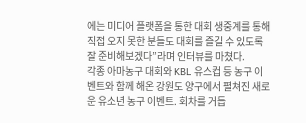에는 미디어 플랫폼을 통한 대회 생중계를 통해 직접 오지 못한 분들도 대회를 즐길 수 있도록 잘 준비해보겠다”라며 인터뷰를 마쳤다.
각종 아마농구 대회와 KBL 유스컵 등 농구 이벤트와 함께 해온 강원도 양구에서 펼쳐진 새로운 유소년 농구 이벤트. 회차를 거듭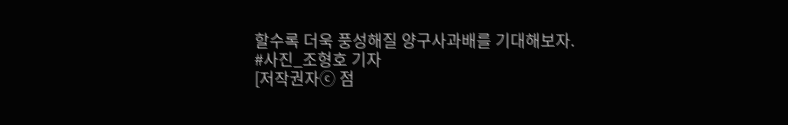할수록 더욱 풍성해질 양구사과배를 기대해보자.
#사진_조형호 기자
[저작권자ⓒ 점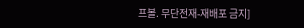프볼. 무단전재-재배포 금지]